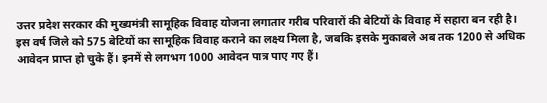उत्तर प्रदेश सरकार की मुख्यमंत्री सामूहिक विवाह योजना लगातार गरीब परिवारों की बेटियों के विवाह में सहारा बन रही है। इस वर्ष जिले को 575 बेटियों का सामूहिक विवाह कराने का लक्ष्य मिला है, जबकि इसके मुकाबले अब तक 1200 से अधिक आवेदन प्राप्त हो चुके हैं। इनमें से लगभग 1000 आवेदन पात्र पाए गए हैं।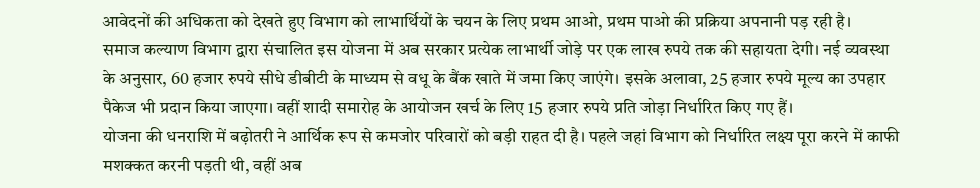आवेदनों की अधिकता को देखते हुए विभाग को लाभार्थियों के चयन के लिए प्रथम आओ, प्रथम पाओ की प्रक्रिया अपनानी पड़ रही है।
समाज कल्याण विभाग द्वारा संचालित इस योजना में अब सरकार प्रत्येक लाभार्थी जोड़े पर एक लाख रुपये तक की सहायता देगी। नई व्यवस्था के अनुसार, 60 हजार रुपये सीधे डीबीटी के माध्यम से वधू के बैंक खाते में जमा किए जाएंगे। इसके अलावा, 25 हजार रुपये मूल्य का उपहार पैकेज भी प्रदान किया जाएगा। वहीं शादी समारोह के आयोजन खर्च के लिए 15 हजार रुपये प्रति जोड़ा निर्धारित किए गए हैं।
योजना की धनराशि में बढ़ोतरी ने आर्थिक रूप से कमजोर परिवारों को बड़ी राहत दी है। पहले जहां विभाग को निर्धारित लक्ष्य पूरा करने में काफी मशक्कत करनी पड़ती थी, वहीं अब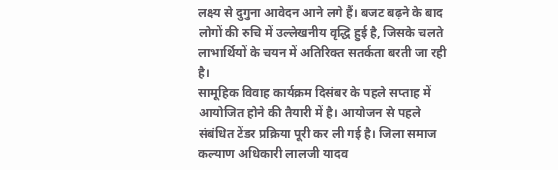लक्ष्य से दुगुना आवेदन आने लगे हैं। बजट बढ़ने के बाद लोगों की रुचि में उल्लेखनीय वृद्धि हुई है, जिसके चलते लाभार्थियों के चयन में अतिरिक्त सतर्कता बरती जा रही है।
सामूहिक विवाह कार्यक्रम दिसंबर के पहले सप्ताह में आयोजित होने की तैयारी में है। आयोजन से पहले संबंधित टेंडर प्रक्रिया पूरी कर ली गई है। जिला समाज कल्याण अधिकारी लालजी यादव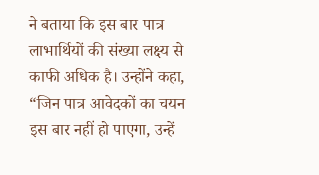ने बताया कि इस बार पात्र लाभार्थियों की संख्या लक्ष्य से काफी अधिक है। उन्होंने कहा, “जिन पात्र आवेदकों का चयन इस बार नहीं हो पाएगा, उन्हें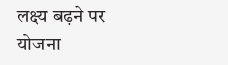लक्ष्य बढ़ने पर योजना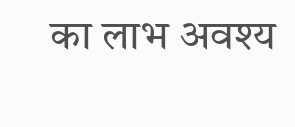का लाभ अवश्य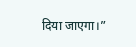दिया जाएगा।”